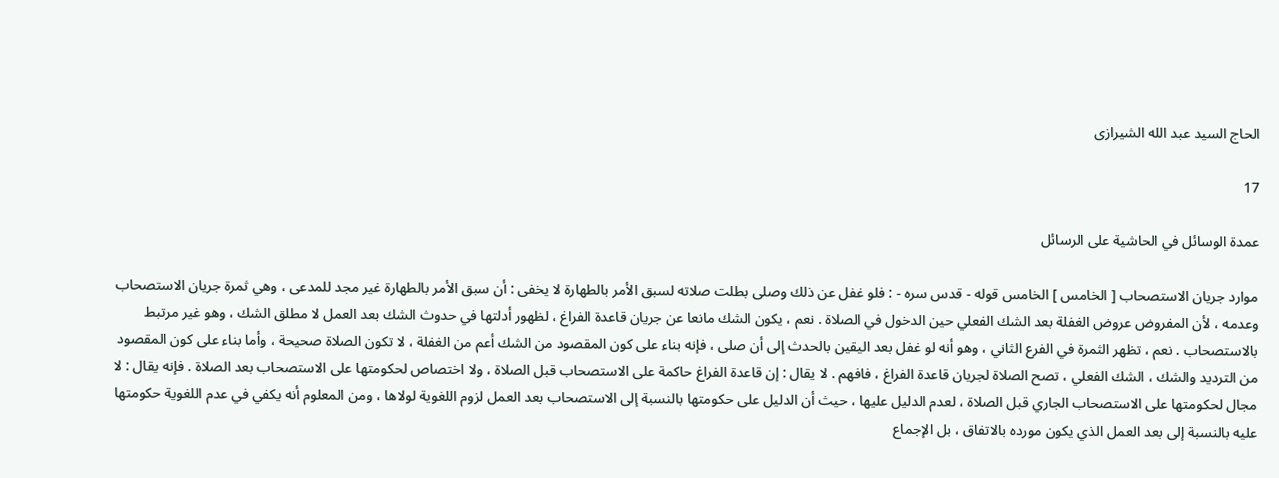الحاج السيد عبد الله الشيرازى

17

عمدة الوسائل في الحاشية على الرسائل

موارد جريان الاستصحاب [ الخامس ] الخامس قوله - قدس سره - : فلو غفل عن ذلك وصلى بطلت صلاته لسبق الأمر بالطهارة لا يخفى : أن سبق الأمر بالطهارة غير مجد للمدعى ، وهي ثمرة جريان الاستصحاب وعدمه ، لأن المفروض عروض الغفلة بعد الشك الفعلي حين الدخول في الصلاة . نعم ، يكون الشك مانعا عن جريان قاعدة الفراغ ، لظهور أدلتها في حدوث الشك بعد العمل لا مطلق الشك ، وهو غير مرتبط بالاستصحاب . نعم ، تظهر الثمرة في الفرع الثاني ، وهو أنه لو غفل بعد اليقين بالحدث إلى أن صلى ، فإنه بناء على كون المقصود من الشك أعم من الغفلة ، لا تكون الصلاة صحيحة ، وأما بناء على كون المقصود من الترديد والشك ، الشك الفعلي ، تصح الصلاة لجريان قاعدة الفراغ ، فافهم . لا يقال : إن قاعدة الفراغ حاكمة على الاستصحاب قبل الصلاة ، ولا اختصاص لحكومتها على الاستصحاب بعد الصلاة . فإنه يقال : لا مجال لحكومتها على الاستصحاب الجاري قبل الصلاة ، لعدم الدليل عليها ، حيث أن الدليل على حكومتها بالنسبة إلى الاستصحاب بعد العمل لزوم اللغوية لولاها ، ومن المعلوم أنه يكفي في عدم اللغوية حكومتها عليه بالنسبة إلى بعد العمل الذي يكون مورده بالاتفاق ، بل الإجماع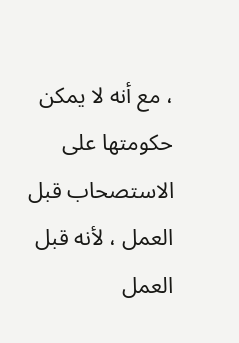، مع أنه لا يمكن حكومتها على الاستصحاب قبل العمل ، لأنه قبل العمل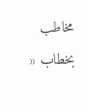مخاطب بخطاب «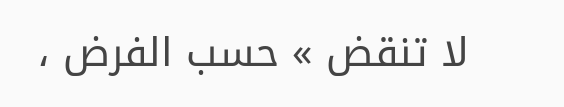لا تنقض » حسب الفرض ،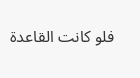فلو كانت القاعدة